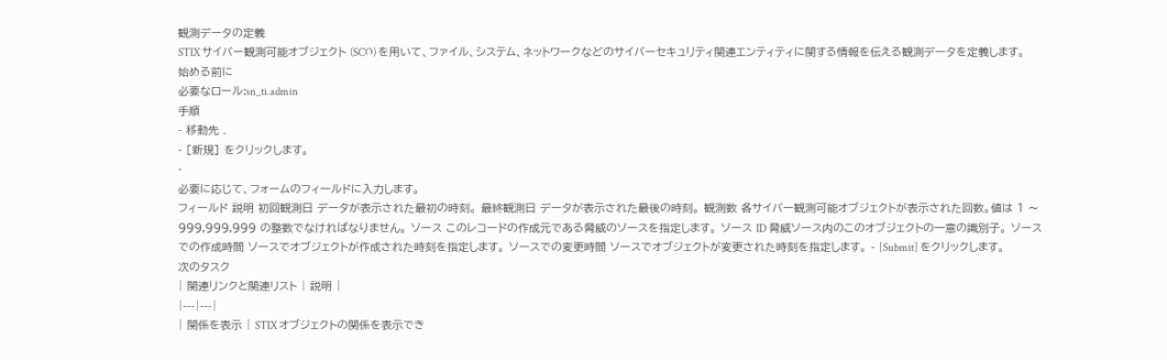観測データの定義
STIX サイバー観測可能オブジェクト (SCO) を用いて、ファイル、システム、ネットワークなどのサイバーセキュリティ関連エンティティに関する情報を伝える観測データを定義します。
始める前に
必要なロール:sn_ti.admin
手順
- 移動先 .
- [新規] をクリックします。
-
必要に応じて、フォームのフィールドに入力します。
フィールド 説明 初回観測日 データが表示された最初の時刻。 最終観測日 データが表示された最後の時刻。 観測数 各サイバー観測可能オブジェクトが表示された回数。値は 1 〜 999,999,999 の整数でなければなりません。 ソース このレコードの作成元である脅威のソースを指定します。 ソース ID 脅威ソース内のこのオブジェクトの一意の識別子。 ソースでの作成時間 ソースでオブジェクトが作成された時刻を指定します。 ソースでの変更時間 ソースでオブジェクトが変更された時刻を指定します。 - [Submit] をクリックします。
次のタスク
| 関連リンクと関連リスト | 説明 |
|---|---|
| 関係を表示 | STIX オブジェクトの関係を表示でき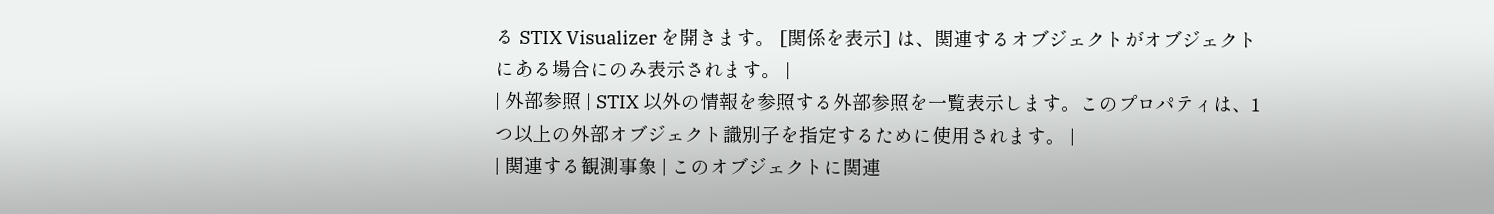る STIX Visualizer を開きます。 [関係を表示] は、関連するオブジェクトがオブジェクトにある場合にのみ表示されます。 |
| 外部参照 | STIX 以外の情報を参照する外部参照を一覧表示します。このプロパティは、1 つ以上の外部オブジェクト識別子を指定するために使用されます。 |
| 関連する観測事象 | このオブジェクトに関連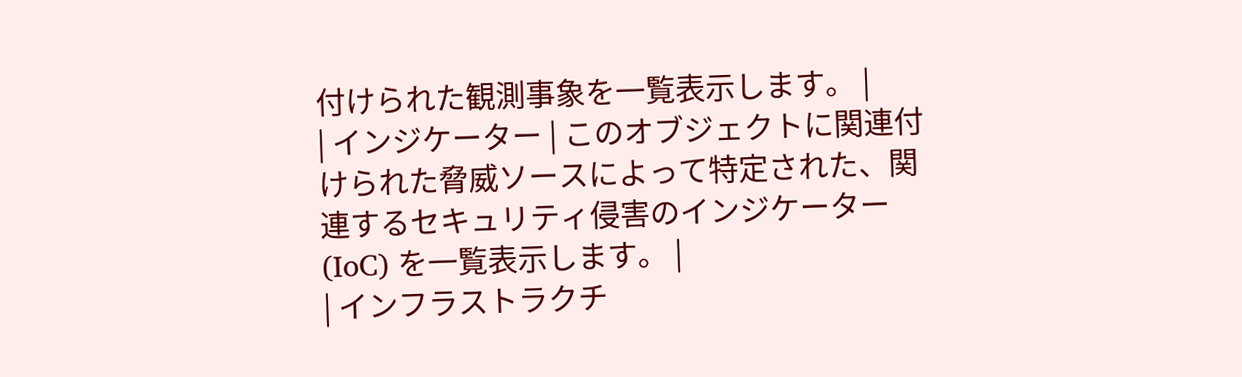付けられた観測事象を一覧表示します。 |
| インジケーター | このオブジェクトに関連付けられた脅威ソースによって特定された、関連するセキュリティ侵害のインジケーター (IoC) を一覧表示します。 |
| インフラストラクチ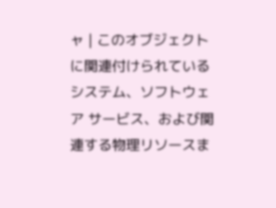ャ | このオブジェクトに関連付けられているシステム、ソフトウェア サービス、および関連する物理リソースま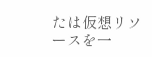たは仮想リソースを一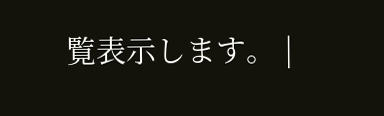覧表示します。 |